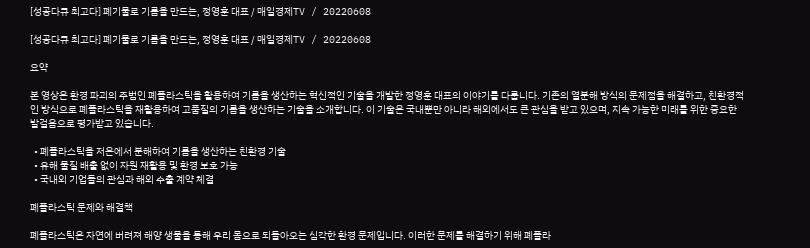[성공다큐 최고다] 폐기물로 기름을 만드는, 정영훈 대표 / 매일경제TV / 20220608

[성공다큐 최고다] 폐기물로 기름을 만드는, 정영훈 대표 / 매일경제TV / 20220608

요약

본 영상은 환경 파괴의 주범인 폐플라스틱을 활용하여 기름을 생산하는 혁신적인 기술을 개발한 정영훈 대표의 이야기를 다룹니다. 기존의 열분해 방식의 문제점을 해결하고, 친환경적인 방식으로 폐플라스틱을 재활용하여 고품질의 기름을 생산하는 기술을 소개합니다. 이 기술은 국내뿐만 아니라 해외에서도 큰 관심을 받고 있으며, 지속 가능한 미래를 위한 중요한 발걸음으로 평가받고 있습니다.

  • 폐플라스틱을 저온에서 분해하여 기름을 생산하는 친환경 기술
  • 유해 물질 배출 없이 자원 재활용 및 환경 보호 가능
  • 국내외 기업들의 관심과 해외 수출 계약 체결

폐플라스틱 문제와 해결책

폐플라스틱은 자연에 버려져 해양 생물을 통해 우리 몸으로 되돌아오는 심각한 환경 문제입니다. 이러한 문제를 해결하기 위해 폐플라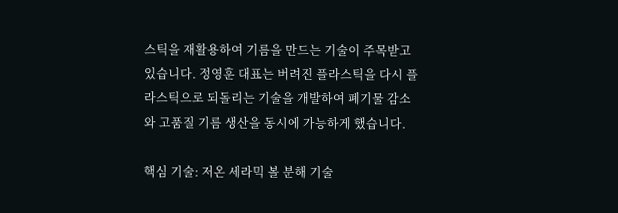스틱을 재활용하여 기름을 만드는 기술이 주목받고 있습니다. 정영훈 대표는 버려진 플라스틱을 다시 플라스틱으로 되돌리는 기술을 개발하여 폐기물 감소와 고품질 기름 생산을 동시에 가능하게 했습니다.

핵심 기술: 저온 세라믹 볼 분해 기술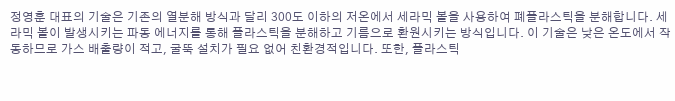정영훈 대표의 기술은 기존의 열분해 방식과 달리 300도 이하의 저온에서 세라믹 볼을 사용하여 폐플라스틱을 분해합니다. 세라믹 볼이 발생시키는 파동 에너지를 통해 플라스틱을 분해하고 기름으로 환원시키는 방식입니다. 이 기술은 낮은 온도에서 작동하므로 가스 배출량이 적고, 굴뚝 설치가 필요 없어 친환경적입니다. 또한, 플라스틱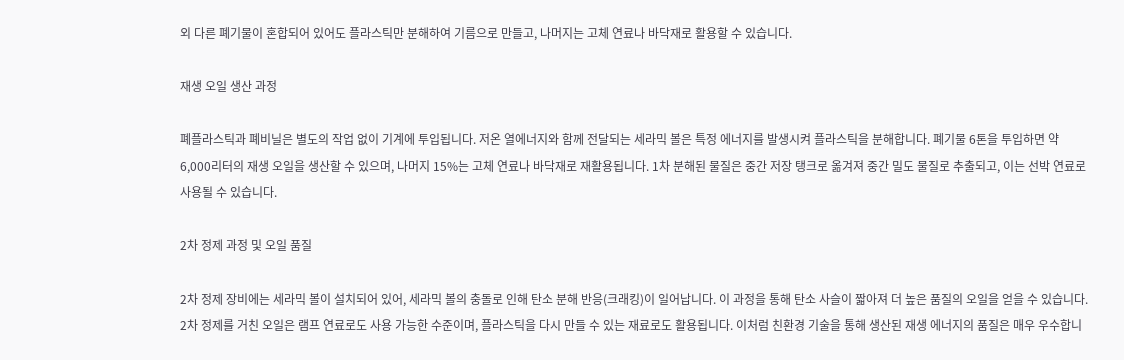외 다른 폐기물이 혼합되어 있어도 플라스틱만 분해하여 기름으로 만들고, 나머지는 고체 연료나 바닥재로 활용할 수 있습니다.

재생 오일 생산 과정

폐플라스틱과 폐비닐은 별도의 작업 없이 기계에 투입됩니다. 저온 열에너지와 함께 전달되는 세라믹 볼은 특정 에너지를 발생시켜 플라스틱을 분해합니다. 폐기물 6톤을 투입하면 약 6,000리터의 재생 오일을 생산할 수 있으며, 나머지 15%는 고체 연료나 바닥재로 재활용됩니다. 1차 분해된 물질은 중간 저장 탱크로 옮겨져 중간 밀도 물질로 추출되고, 이는 선박 연료로 사용될 수 있습니다.

2차 정제 과정 및 오일 품질

2차 정제 장비에는 세라믹 볼이 설치되어 있어, 세라믹 볼의 충돌로 인해 탄소 분해 반응(크래킹)이 일어납니다. 이 과정을 통해 탄소 사슬이 짧아져 더 높은 품질의 오일을 얻을 수 있습니다. 2차 정제를 거친 오일은 램프 연료로도 사용 가능한 수준이며, 플라스틱을 다시 만들 수 있는 재료로도 활용됩니다. 이처럼 친환경 기술을 통해 생산된 재생 에너지의 품질은 매우 우수합니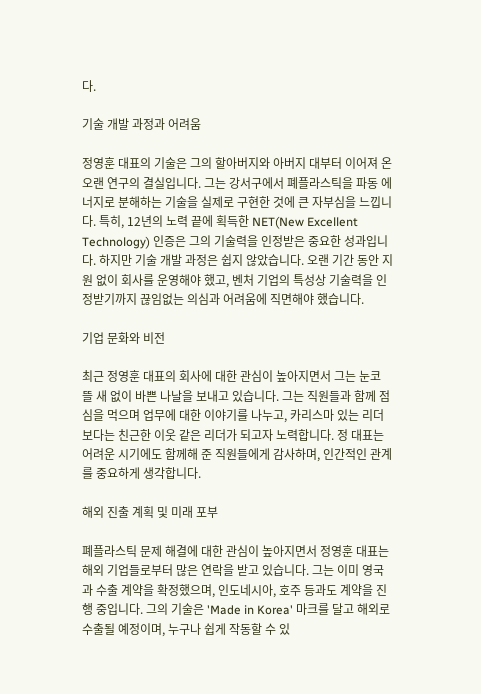다.

기술 개발 과정과 어려움

정영훈 대표의 기술은 그의 할아버지와 아버지 대부터 이어져 온 오랜 연구의 결실입니다. 그는 강서구에서 폐플라스틱을 파동 에너지로 분해하는 기술을 실제로 구현한 것에 큰 자부심을 느낍니다. 특히, 12년의 노력 끝에 획득한 NET(New Excellent Technology) 인증은 그의 기술력을 인정받은 중요한 성과입니다. 하지만 기술 개발 과정은 쉽지 않았습니다. 오랜 기간 동안 지원 없이 회사를 운영해야 했고, 벤처 기업의 특성상 기술력을 인정받기까지 끊임없는 의심과 어려움에 직면해야 했습니다.

기업 문화와 비전

최근 정영훈 대표의 회사에 대한 관심이 높아지면서 그는 눈코 뜰 새 없이 바쁜 나날을 보내고 있습니다. 그는 직원들과 함께 점심을 먹으며 업무에 대한 이야기를 나누고, 카리스마 있는 리더보다는 친근한 이웃 같은 리더가 되고자 노력합니다. 정 대표는 어려운 시기에도 함께해 준 직원들에게 감사하며, 인간적인 관계를 중요하게 생각합니다.

해외 진출 계획 및 미래 포부

폐플라스틱 문제 해결에 대한 관심이 높아지면서 정영훈 대표는 해외 기업들로부터 많은 연락을 받고 있습니다. 그는 이미 영국과 수출 계약을 확정했으며, 인도네시아, 호주 등과도 계약을 진행 중입니다. 그의 기술은 'Made in Korea' 마크를 달고 해외로 수출될 예정이며, 누구나 쉽게 작동할 수 있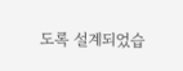도록 설계되었습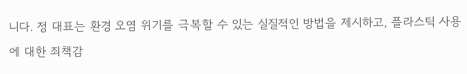니다. 정 대표는 환경 오염 위기를 극복할 수 있는 실질적인 방법을 제시하고, 플라스틱 사용에 대한 죄책감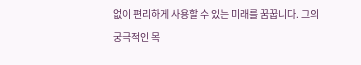없이 편리하게 사용할 수 있는 미래를 꿈꿉니다. 그의 궁극적인 목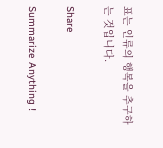표는 인류의 행복을 추구하는 것입니다.

Share

Summarize Anything !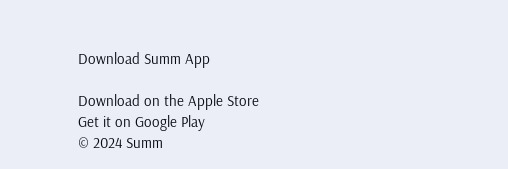Download Summ App

Download on the Apple Store
Get it on Google Play
© 2024 Summ